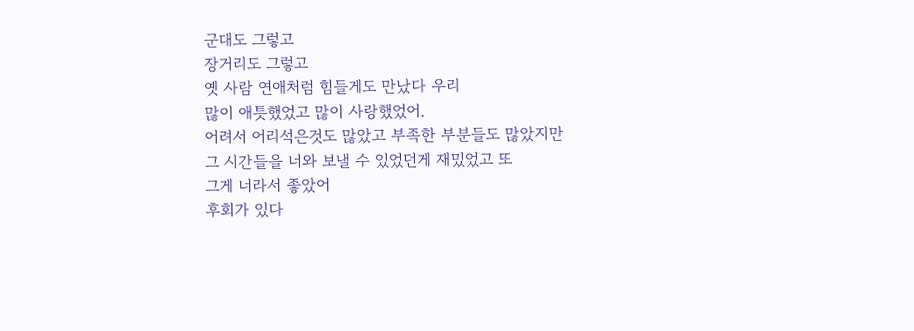군대도 그렇고
장거리도 그렇고
옛 사람 연애처럼 힘들게도 만났다 우리
많이 애틋했었고 많이 사랑했었어.
어려서 어리석은것도 많았고 부족한 부분들도 많았지만
그 시간들을 너와 보낼 수 있었던게 재밌었고 또
그게 너라서 좋았어
후회가 있다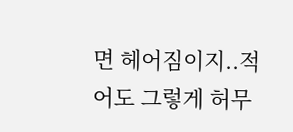면 헤어짐이지..적어도 그렇게 허무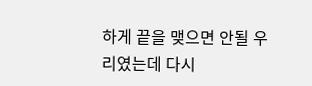하게 끝을 맺으면 안될 우리였는데 다시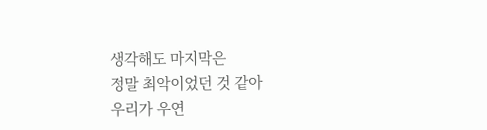생각해도 마지막은
정말 최악이었던 것 같아
우리가 우연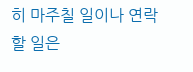히 마주칠 일이나 연락 할 일은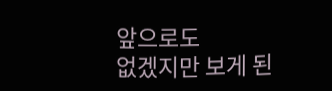앞으로도
없겠지만 보게 된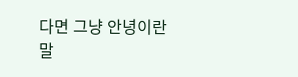다면 그냥 안녕이란 말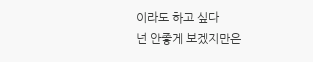이라도 하고 싶다
넌 안좋게 보겠지만은